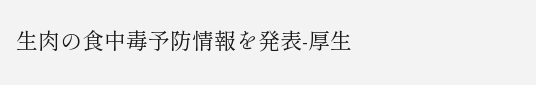生肉の食中毒予防情報を発表-厚生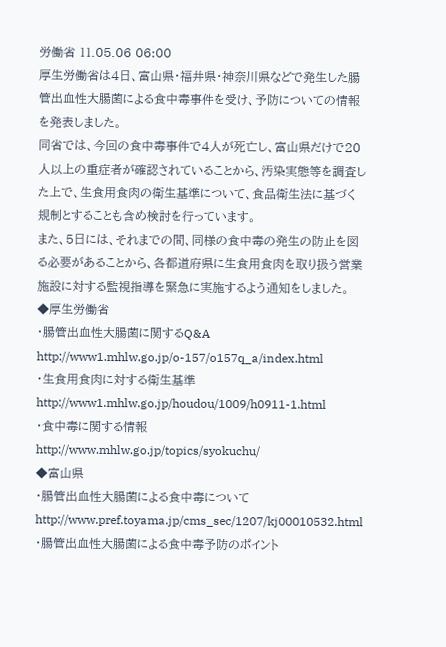労働省 11.05.06 06:00
厚生労働省は4日、富山県・福井県・神奈川県などで発生した腸管出血性大腸菌による食中毒事件を受け、予防についての情報を発表しました。
同省では、今回の食中毒事件で4人が死亡し、富山県だけで20人以上の重症者が確認されていることから、汚染実態等を調査した上で、生食用食肉の衛生基準について、食品衛生法に基づく規制とすることも含め検討を行っています。
また、5日には、それまでの間、同様の食中毒の発生の防止を図る必要があることから、各都道府県に生食用食肉を取り扱う営業施設に対する監視指導を緊急に実施するよう通知をしました。
◆厚生労働省
・腸管出血性大腸菌に関するQ&A
http://www1.mhlw.go.jp/o-157/o157q_a/index.html
・生食用食肉に対する衛生基準
http://www1.mhlw.go.jp/houdou/1009/h0911-1.html
・食中毒に関する情報
http://www.mhlw.go.jp/topics/syokuchu/
◆富山県
・腸管出血性大腸菌による食中毒について
http://www.pref.toyama.jp/cms_sec/1207/kj00010532.html
・腸管出血性大腸菌による食中毒予防のポイント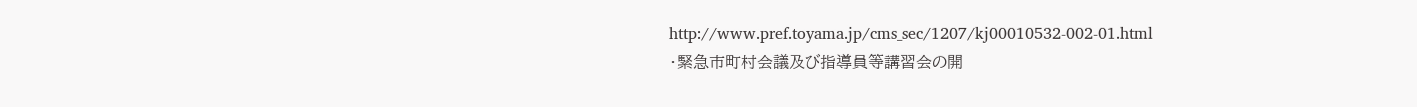http://www.pref.toyama.jp/cms_sec/1207/kj00010532-002-01.html
・緊急市町村会議及び指導員等講習会の開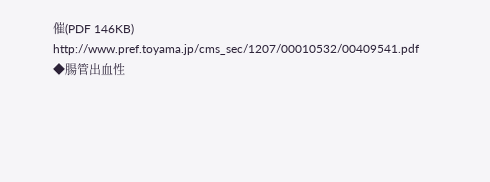催(PDF 146KB)
http://www.pref.toyama.jp/cms_sec/1207/00010532/00409541.pdf
◆腸管出血性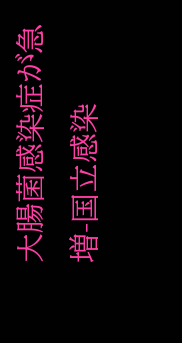大腸菌感染症が急増-国立感染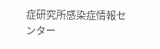症研究所感染症情報センター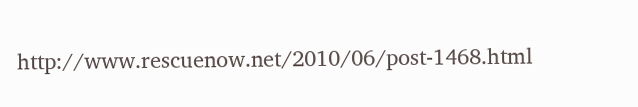http://www.rescuenow.net/2010/06/post-1468.html